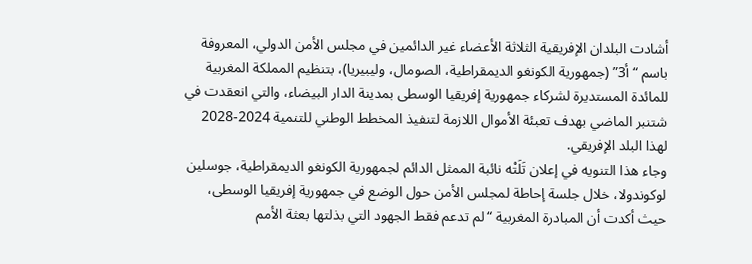أشادت البلدان الإفريقية الثلاثة الأعضاء غير الدائمين في مجلس الأمن الدولي، المعروفة باسم “أ3” (جمهورية الكونغو الديمقراطية، الصومال، وليبيريا)، بتنظيم المملكة المغربية للمائدة المستديرة لشركاء جمهورية إفريقيا الوسطى بمدينة الدار البيضاء، والتي انعقدت في شتنبر الماضي بهدف تعبئة الأموال اللازمة لتنفيذ المخطط الوطني للتنمية 2024-2028 لهذا البلد الإفريقي.
وجاء هذا التنويه في إعلان تَلَتْه نائبة الممثل الدائم لجمهورية الكونغو الديمقراطية، جوسلين لوكوندولا، خلال جلسة إحاطة لمجلس الأمن حول الوضع في جمهورية إفريقيا الوسطى، حيث أكدت أن المبادرة المغربية “لم تدعم فقط الجهود التي بذلتها بعثة الأمم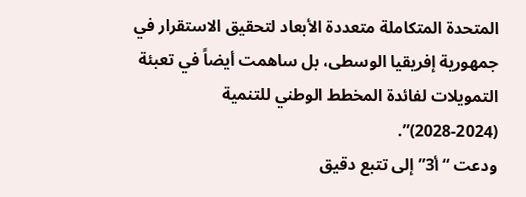المتحدة المتكاملة متعددة الأبعاد لتحقيق الاستقرار في جمهورية إفريقيا الوسطى، بل ساهمت أيضاً في تعبئة التمويلات لفائدة المخطط الوطني للتنمية (2024-2028)”.
ودعت “أ3” إلى تتبع دقيق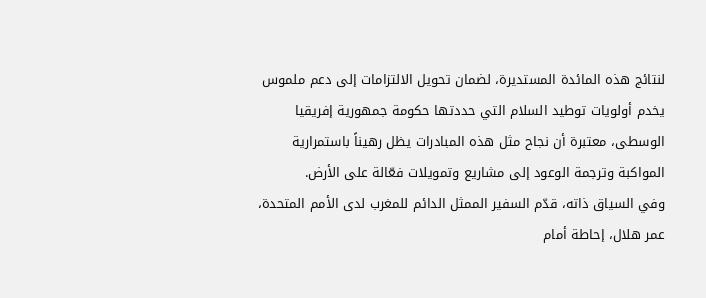لنتائج هذه المائدة المستديرة، لضمان تحويل الالتزامات إلى دعم ملموس يخدم أولويات توطيد السلام التي حددتها حكومة جمهورية إفريقيا الوسطى، معتبرة أن نجاح مثل هذه المبادرات يظل رهيناً باستمرارية المواكبة وترجمة الوعود إلى مشاريع وتمويلات فعّالة على الأرض.
وفي السياق ذاته، قدّم السفير الممثل الدائم للمغرب لدى الأمم المتحدة، عمر هلال، إحاطة أمام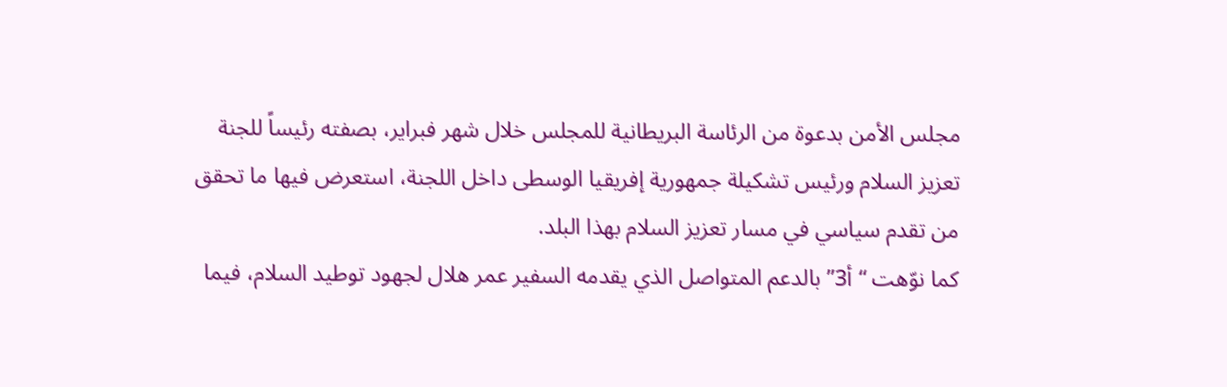مجلس الأمن بدعوة من الرئاسة البريطانية للمجلس خلال شهر فبراير، بصفته رئيساً للجنة تعزيز السلام ورئيس تشكيلة جمهورية إفريقيا الوسطى داخل اللجنة، استعرض فيها ما تحقق من تقدم سياسي في مسار تعزيز السلام بهذا البلد.
كما نوّهت “أ3” بالدعم المتواصل الذي يقدمه السفير عمر هلال لجهود توطيد السلام، فيما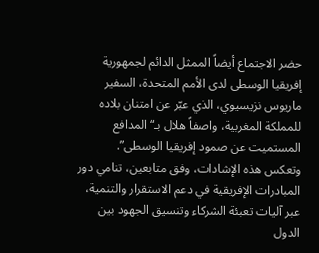حضر الاجتماع أيضاً الممثل الدائم لجمهورية إفريقيا الوسطى لدى الأمم المتحدة، السفير ماريوس نزيسيوي، الذي عبّر عن امتنان بلاده للمملكة المغربية، واصفاً هلال بـ“المدافع المستميت عن صمود إفريقيا الوسطى”.
وتعكس هذه الإشادات، وفق متابعين، تنامي دور المبادرات الإفريقية في دعم الاستقرار والتنمية، عبر آليات تعبئة الشركاء وتنسيق الجهود بين الدول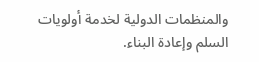والمنظمات الدولية لخدمة أولويات السلم وإعادة البناء.